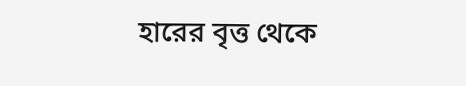হারের বৃত্ত থেকে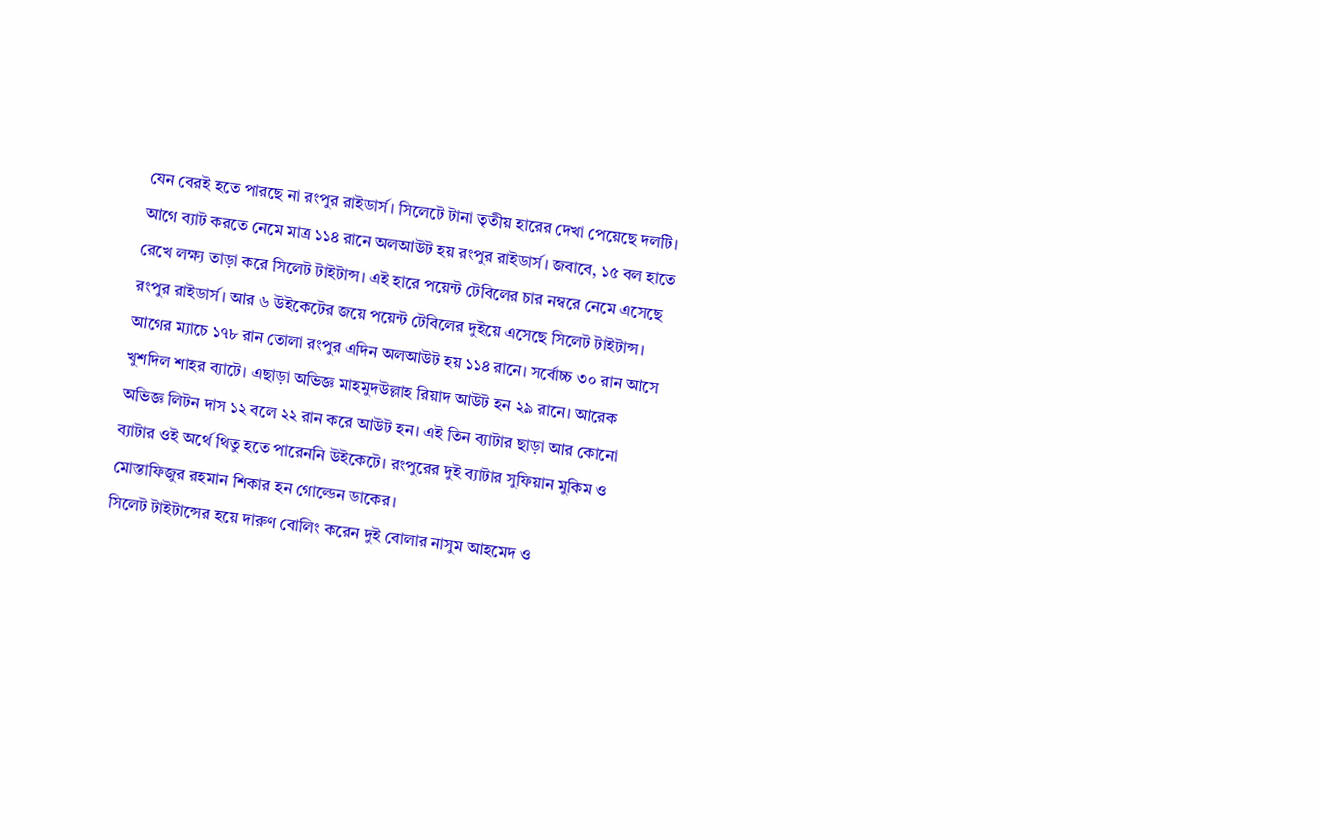যেন বেরই হতে পারছে না রংপুর রাইডার্স। সিলেটে টানা তৃতীয় হারের দেখা পেয়েছে দলটি। আগে ব্যাট করতে নেমে মাত্র ১১৪ রানে অলআউট হয় রংপুর রাইডার্স। জবাবে, ১৫ বল হাতে রেখে লক্ষ্য তাড়া করে সিলেট টাইটান্স। এই হারে পয়েন্ট টেবিলের চার নম্বরে নেমে এসেছে রংপুর রাইডার্স। আর ৬ উইকেটের জয়ে পয়েন্ট টেবিলের দুইয়ে এসেছে সিলেট টাইটান্স।
আগের ম্যাচে ১৭৮ রান তোলা রংপুর এদিন অলআউট হয় ১১৪ রানে। সর্বোচ্চ ৩০ রান আসে খুশদিল শাহর ব্যাটে। এছাড়া অভিজ্ঞ মাহমুদউল্লাহ রিয়াদ আউট হন ২৯ রানে। আরেক অভিজ্ঞ লিটন দাস ১২ বলে ২২ রান করে আউট হন। এই তিন ব্যাটার ছাড়া আর কোনো ব্যাটার ওই অর্থে থিতু হতে পারেননি উইকেটে। রংপুরের দুই ব্যাটার সুফিয়ান মুকিম ও মোস্তাফিজুর রহমান শিকার হন গোল্ডেন ডাকের।
সিলেট টাইটান্সের হয়ে দারুণ বোলিং করেন দুই বোলার নাসুম আহমেদ ও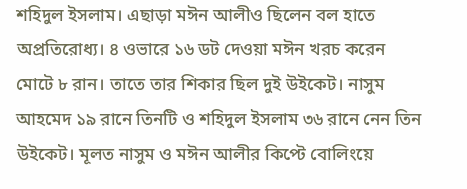শহিদুল ইসলাম। এছাড়া মঈন আলীও ছিলেন বল হাতে অপ্রতিরোধ্য। ৪ ওভারে ১৬ ডট দেওয়া মঈন খরচ করেন মোটে ৮ রান। তাতে তার শিকার ছিল দুই উইকেট। নাসুম আহমেদ ১৯ রানে তিনটি ও শহিদুল ইসলাম ৩৬ রানে নেন তিন উইকেট। মূলত নাসুম ও মঈন আলীর কিপ্টে বোলিংয়ে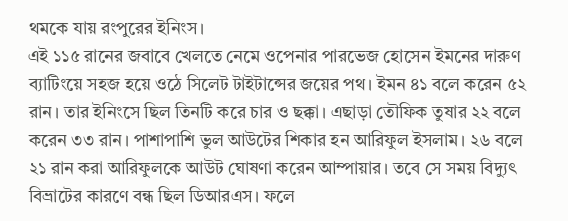থমকে যায় রংপুরের ইনিংস।
এই ১১৫ রানের জবাবে খেলতে নেমে ওপেনার পারভেজ হোসেন ইমনের দারুণ ব্যাটিংয়ে সহজ হয়ে ওঠে সিলেট টাইটান্সের জয়ের পথ। ইমন ৪১ বলে করেন ৫২ রান। তার ইনিংসে ছিল তিনটি করে চার ও ছক্কা। এছাড়া তৌফিক তুষার ২২ বলে করেন ৩৩ রান। পাশাপাশি ভুল আউটের শিকার হন আরিফুল ইসলাম। ২৬ বলে ২১ রান করা আরিফুলকে আউট ঘোষণা করেন আম্পায়ার। তবে সে সময় বিদ্যুৎ বিভ্রাটের কারণে বন্ধ ছিল ডিআরএস। ফলে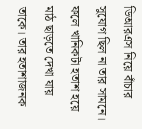ডিআরএস নিয়ে বাঁচার সুযোগ ছিল না তার সামনে। ফলে খানিকটা হতাশ হয়ে মাঠ ছাড়তে দেখা যায় তাকে। তার হতাশাজনক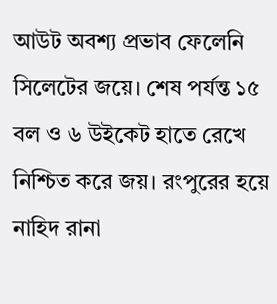আউট অবশ্য প্রভাব ফেলেনি সিলেটের জয়ে। শেষ পর্যন্ত ১৫ বল ও ৬ উইকেট হাতে রেখে নিশ্চিত করে জয়। রংপুরের হয়ে নাহিদ রানা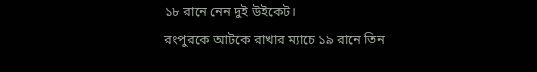১৮ রানে নেন দুই উইকেট।
রংপুরকে আটকে রাখার ম্যাচে ১৯ রানে তিন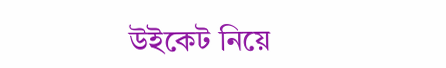উইকেট নিয়ে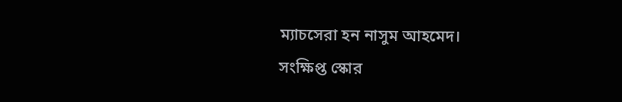ম্যাচসেরা হন নাসুম আহমেদ।
সংক্ষিপ্ত স্কোর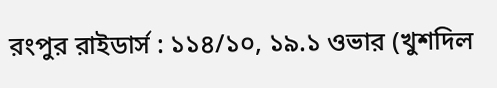রংপুর রাইডার্স : ১১৪/১০, ১৯.১ ওভার (খুশদিল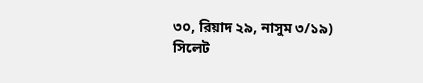৩০, রিয়াদ ২৯, নাসুম ৩/১৯)
সিলেট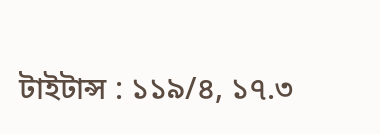টাইটান্স : ১১৯/৪, ১৭.৩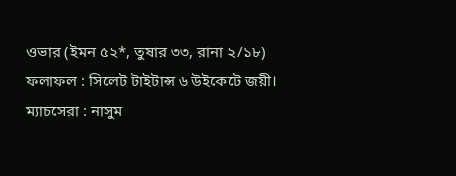ওভার (ইমন ৫২*, তুষার ৩৩, রানা ২/১৮)
ফলাফল : সিলেট টাইটান্স ৬ উইকেটে জয়ী।
ম্যাচসেরা : নাসুম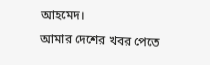আহমেদ।
আমার দেশের খবর পেতে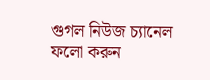গুগল নিউজ চ্যানেল ফলো করুন